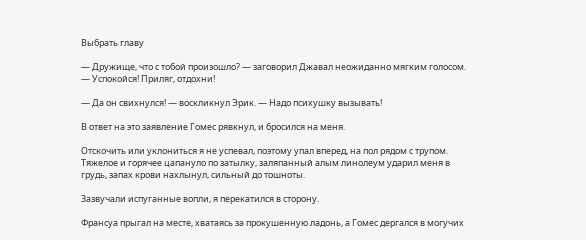Выбрать главу

— Дружище, что с тобой произошло? — заговорил Джавал неожиданно мягким голосом. — Успокойся! Приляг, отдохни!

— Да он свихнулся! — воскликнул Эрик. — Надо психушку вызывать!

В ответ на это заявление Гомес рявкнул, и бросился на меня.

Отскочить или уклониться я не успевал, поэтому упал вперед, на пол рядом с трупом. Тяжелое и горячее цапануло по затылку, заляпанный алым линолеум ударил меня в грудь, запах крови нахлынул, сильный до тошноты.

Зазвучали испуганные вопли, я перекатился в сторону.

Франсуа прыгал на месте, хватаясь за прокушенную ладонь, а Гомес дергался в могучих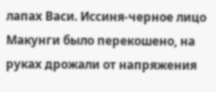лапах Васи. Иссиня-черное лицо Макунги было перекошено, на руках дрожали от напряжения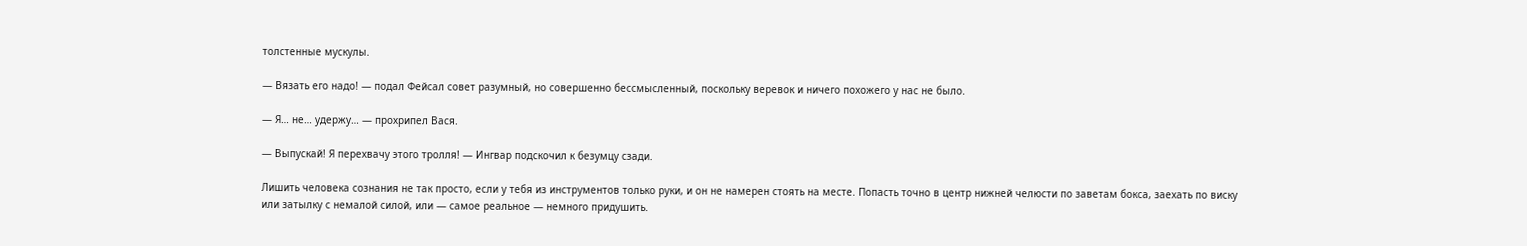толстенные мускулы.

— Вязать его надо! — подал Фейсал совет разумный, но совершенно бессмысленный, поскольку веревок и ничего похожего у нас не было.

— Я… не… удержу… — прохрипел Вася.

— Выпускай! Я перехвачу этого тролля! — Ингвар подскочил к безумцу сзади.

Лишить человека сознания не так просто, если у тебя из инструментов только руки, и он не намерен стоять на месте. Попасть точно в центр нижней челюсти по заветам бокса, заехать по виску или затылку с немалой силой, или — самое реальное — немного придушить.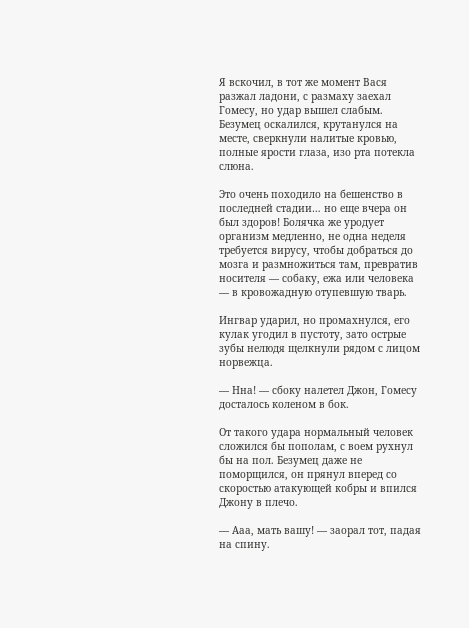Я вскочил, в тот же момент Вася разжал ладони, с размаху заехал Гомесу, но удар вышел слабым. Безумец оскалился, крутанулся на месте, сверкнули налитые кровью, полные ярости глаза, изо рта потекла слюна.

Это очень походило на бешенство в последней стадии… но еще вчера он был здоров! Болячка же уродует организм медленно, не одна неделя требуется вирусу, чтобы добраться до мозга и размножиться там, превратив носителя — собаку, ежа или человека — в кровожадную отупевшую тварь.

Ингвар ударил, но промахнулся, его кулак угодил в пустоту, зато острые зубы нелюдя щелкнули рядом с лицом норвежца.

— Нна! — сбоку налетел Джон, Гомесу досталось коленом в бок.

От такого удара нормальный человек сложился бы пополам, с воем рухнул бы на пол. Безумец даже не поморщился, он прянул вперед со скоростью атакующей кобры и впился Джону в плечо.

— Ааа, мать вашу! — заорал тот, падая на спину.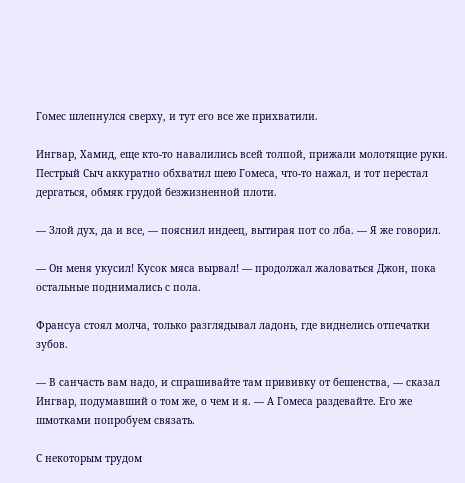Гомес шлепнулся сверху, и тут его все же прихватили.

Ингвар, Хамид, еще кто-то навалились всей толпой, прижали молотящие руки. Пестрый Сыч аккуратно обхватил шею Гомеса, что-то нажал, и тот перестал дергаться, обмяк грудой безжизненной плоти.

— Злой дух, да и все, — пояснил индеец, вытирая пот со лба. — Я же говорил.

— Он меня укусил! Кусок мяса вырвал! — продолжал жаловаться Джон, пока остальные поднимались с пола.

Франсуа стоял молча, только разглядывал ладонь, где виднелись отпечатки зубов.

— В санчасть вам надо, и спрашивайте там прививку от бешенства, — сказал Ингвар, подумавший о том же, о чем и я. — А Гомеса раздевайте. Его же шмотками попробуем связать.

С некоторым трудом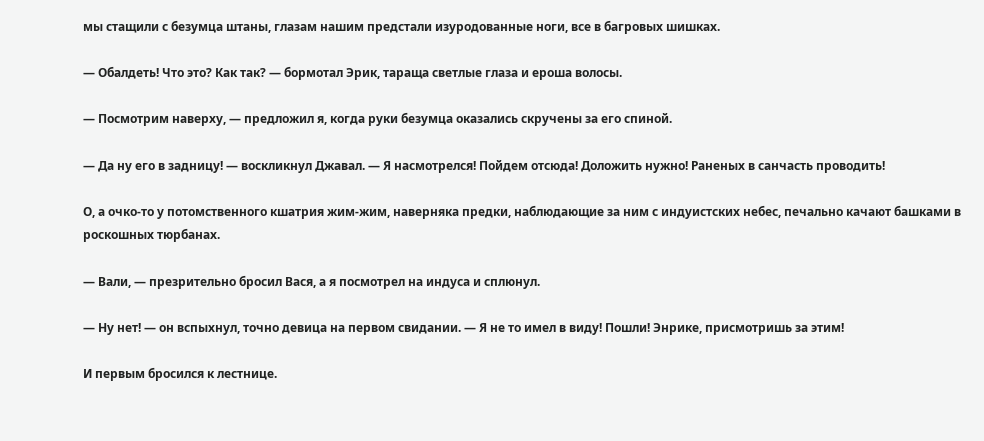мы стащили с безумца штаны, глазам нашим предстали изуродованные ноги, все в багровых шишках.

— Обалдеть! Что это? Как так? — бормотал Эрик, тараща светлые глаза и ероша волосы.

— Посмотрим наверху, — предложил я, когда руки безумца оказались скручены за его спиной.

— Да ну его в задницу! — воскликнул Джавал. — Я насмотрелся! Пойдем отсюда! Доложить нужно! Раненых в санчасть проводить!

О, а очко-то у потомственного кшатрия жим-жим, наверняка предки, наблюдающие за ним с индуистских небес, печально качают башками в роскошных тюрбанах.

— Вали, — презрительно бросил Вася, а я посмотрел на индуса и сплюнул.

— Ну нет! — он вспыхнул, точно девица на первом свидании. — Я не то имел в виду! Пошли! Энрике, присмотришь за этим!

И первым бросился к лестнице.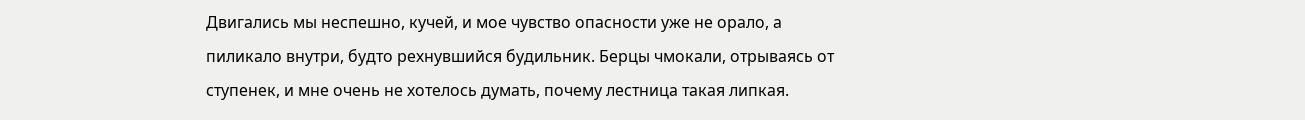Двигались мы неспешно, кучей, и мое чувство опасности уже не орало, а пиликало внутри, будто рехнувшийся будильник. Берцы чмокали, отрываясь от ступенек, и мне очень не хотелось думать, почему лестница такая липкая.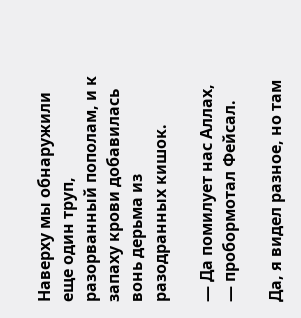Наверху мы обнаружили еще один труп, разорванный пополам, и к запаху крови добавилась вонь дерьма из разодранных кишок.

— Да помилует нас Аллах, — пробормотал Фейсал.

Да, я видел разное, но там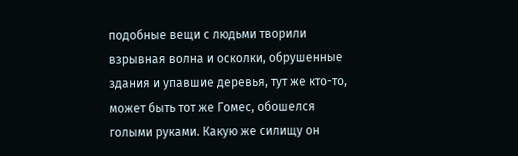подобные вещи с людьми творили взрывная волна и осколки, обрушенные здания и упавшие деревья, тут же кто-то, может быть тот же Гомес, обошелся голыми руками. Какую же силищу он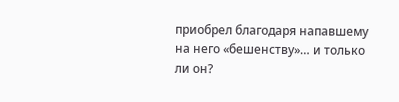приобрел благодаря напавшему на него «бешенству»… и только ли он?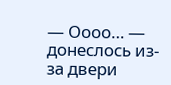— Оооо… — донеслось из-за двери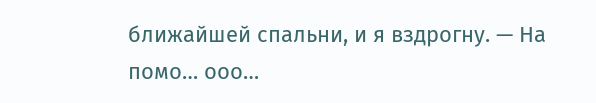ближайшей спальни, и я вздрогну. — На помо… ооо…